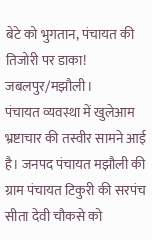बेटे को भुगतान, पंचायत की तिजोरी पर डाका!
जबलपुर/मझौली।
पंचायत व्यवस्था में खुलेआम भ्रष्टाचार की तस्वीर सामने आई है। जनपद पंचायत मझौली की ग्राम पंचायत टिकुरी की सरपंच सीता देवी चौकसे को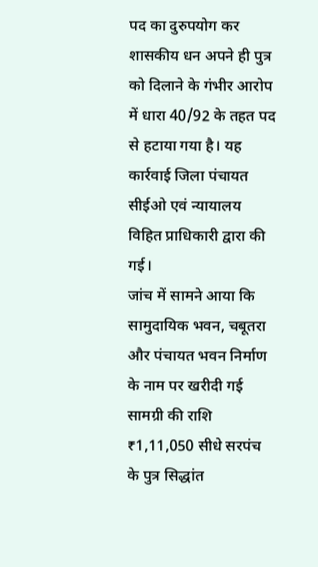पद का दुरुपयोग कर शासकीय धन अपने ही पुत्र को दिलाने के गंभीर आरोप में धारा 40/92 के तहत पद से हटाया गया है। यह कार्रवाई जिला पंचायत सीईओ एवं न्यायालय विहित प्राधिकारी द्वारा की गई।
जांच में सामने आया कि सामुदायिक भवन, चबूतरा और पंचायत भवन निर्माण के नाम पर खरीदी गई सामग्री की राशि ₹1,11,050 सीधे सरपंच के पुत्र सिद्धांत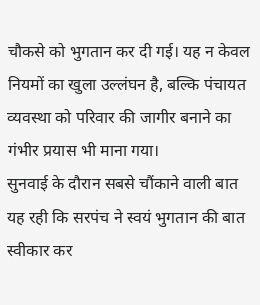चौकसे को भुगतान कर दी गई। यह न केवल नियमों का खुला उल्लंघन है, बल्कि पंचायत व्यवस्था को परिवार की जागीर बनाने का गंभीर प्रयास भी माना गया।
सुनवाई के दौरान सबसे चौंकाने वाली बात यह रही कि सरपंच ने स्वयं भुगतान की बात स्वीकार कर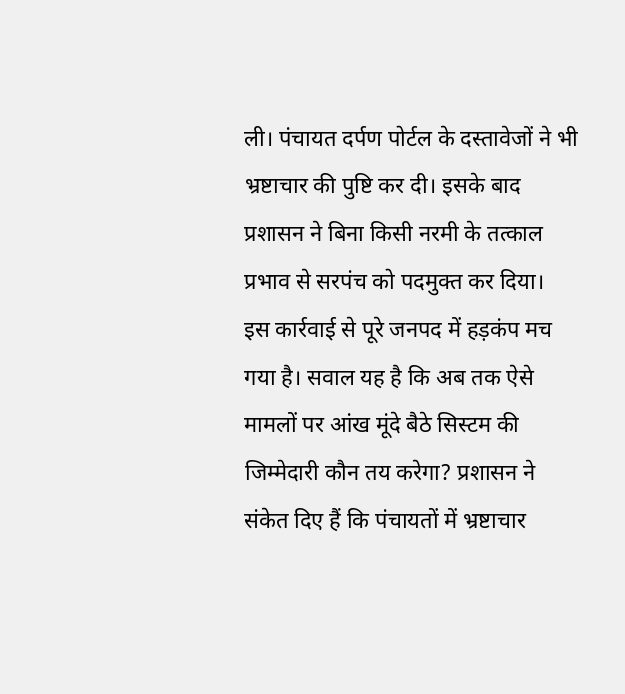ली। पंचायत दर्पण पोर्टल के दस्तावेजों ने भी भ्रष्टाचार की पुष्टि कर दी। इसके बाद प्रशासन ने बिना किसी नरमी के तत्काल प्रभाव से सरपंच को पदमुक्त कर दिया।
इस कार्रवाई से पूरे जनपद में हड़कंप मच गया है। सवाल यह है कि अब तक ऐसे मामलों पर आंख मूंदे बैठे सिस्टम की जिम्मेदारी कौन तय करेगा? प्रशासन ने संकेत दिए हैं कि पंचायतों में भ्रष्टाचार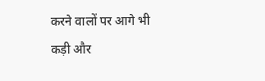करने वालों पर आगे भी कड़ी और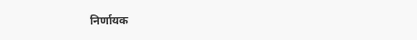निर्णायक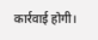कार्रवाई होगी।